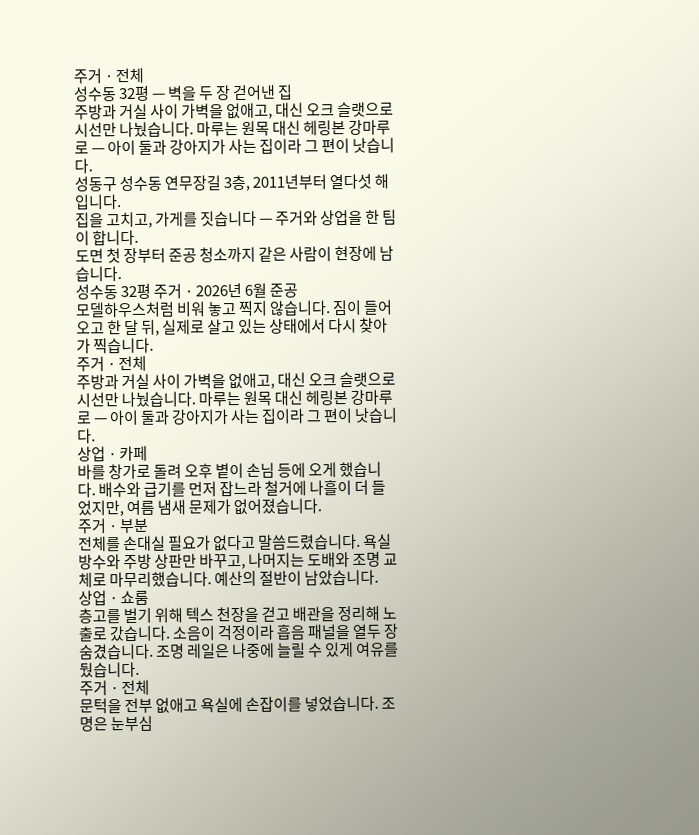주거 · 전체
성수동 32평 — 벽을 두 장 걷어낸 집
주방과 거실 사이 가벽을 없애고, 대신 오크 슬랫으로 시선만 나눴습니다. 마루는 원목 대신 헤링본 강마루로 — 아이 둘과 강아지가 사는 집이라 그 편이 낫습니다.
성동구 성수동 연무장길 3층, 2011년부터 열다섯 해입니다.
집을 고치고, 가게를 짓습니다 — 주거와 상업을 한 팀이 합니다.
도면 첫 장부터 준공 청소까지 같은 사람이 현장에 남습니다.
성수동 32평 주거 · 2026년 6월 준공
모델하우스처럼 비워 놓고 찍지 않습니다. 짐이 들어오고 한 달 뒤, 실제로 살고 있는 상태에서 다시 찾아가 찍습니다.
주거 · 전체
주방과 거실 사이 가벽을 없애고, 대신 오크 슬랫으로 시선만 나눴습니다. 마루는 원목 대신 헤링본 강마루로 — 아이 둘과 강아지가 사는 집이라 그 편이 낫습니다.
상업 · 카페
바를 창가로 돌려 오후 볕이 손님 등에 오게 했습니다. 배수와 급기를 먼저 잡느라 철거에 나흘이 더 들었지만, 여름 냄새 문제가 없어졌습니다.
주거 · 부분
전체를 손대실 필요가 없다고 말씀드렸습니다. 욕실 방수와 주방 상판만 바꾸고, 나머지는 도배와 조명 교체로 마무리했습니다. 예산의 절반이 남았습니다.
상업 · 쇼룸
층고를 벌기 위해 텍스 천장을 걷고 배관을 정리해 노출로 갔습니다. 소음이 걱정이라 흡음 패널을 열두 장 숨겼습니다. 조명 레일은 나중에 늘릴 수 있게 여유를 뒀습니다.
주거 · 전체
문턱을 전부 없애고 욕실에 손잡이를 넣었습니다. 조명은 눈부심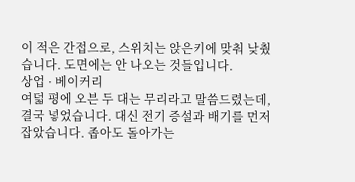이 적은 간접으로, 스위치는 앉은키에 맞춰 낮췄습니다. 도면에는 안 나오는 것들입니다.
상업 · 베이커리
여덟 평에 오븐 두 대는 무리라고 말씀드렸는데, 결국 넣었습니다. 대신 전기 증설과 배기를 먼저 잡았습니다. 좁아도 돌아가는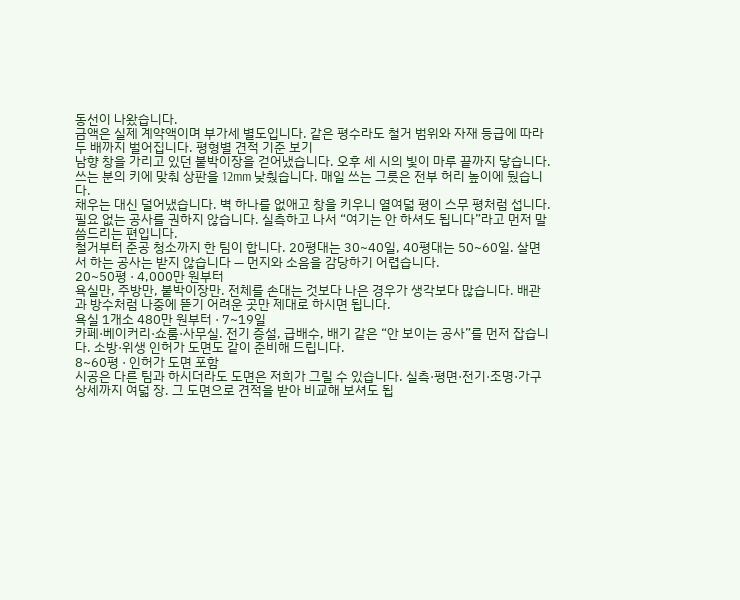동선이 나왔습니다.
금액은 실제 계약액이며 부가세 별도입니다. 같은 평수라도 철거 범위와 자재 등급에 따라 두 배까지 벌어집니다. 평형별 견적 기준 보기
남향 창을 가리고 있던 붙박이장을 걷어냈습니다. 오후 세 시의 빛이 마루 끝까지 닿습니다.
쓰는 분의 키에 맞춰 상판을 12mm 낮췄습니다. 매일 쓰는 그릇은 전부 허리 높이에 뒀습니다.
채우는 대신 덜어냈습니다. 벽 하나를 없애고 창을 키우니 열여덟 평이 스무 평처럼 섭니다.
필요 없는 공사를 권하지 않습니다. 실측하고 나서 “여기는 안 하셔도 됩니다”라고 먼저 말씀드리는 편입니다.
철거부터 준공 청소까지 한 팀이 합니다. 20평대는 30~40일, 40평대는 50~60일. 살면서 하는 공사는 받지 않습니다 — 먼지와 소음을 감당하기 어렵습니다.
20~50평 · 4,000만 원부터
욕실만, 주방만, 붙박이장만. 전체를 손대는 것보다 나은 경우가 생각보다 많습니다. 배관과 방수처럼 나중에 뜯기 어려운 곳만 제대로 하시면 됩니다.
욕실 1개소 480만 원부터 · 7~19일
카페·베이커리·쇼룸·사무실. 전기 증설, 급배수, 배기 같은 “안 보이는 공사”를 먼저 잡습니다. 소방·위생 인허가 도면도 같이 준비해 드립니다.
8~60평 · 인허가 도면 포함
시공은 다른 팀과 하시더라도 도면은 저희가 그릴 수 있습니다. 실측·평면·전기·조명·가구 상세까지 여덟 장. 그 도면으로 견적을 받아 비교해 보셔도 됩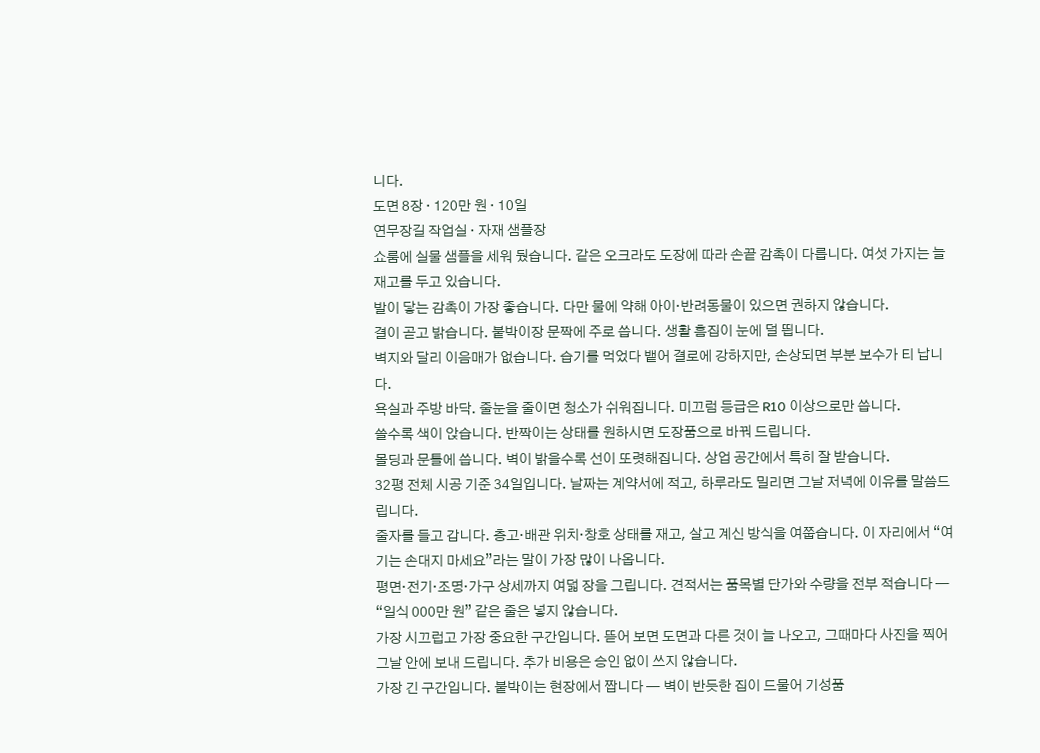니다.
도면 8장 · 120만 원 · 10일
연무장길 작업실 · 자재 샘플장
쇼룸에 실물 샘플을 세워 뒀습니다. 같은 오크라도 도장에 따라 손끝 감촉이 다릅니다. 여섯 가지는 늘 재고를 두고 있습니다.
발이 닿는 감촉이 가장 좋습니다. 다만 물에 약해 아이·반려동물이 있으면 권하지 않습니다.
결이 곧고 밝습니다. 붙박이장 문짝에 주로 씁니다. 생활 흠집이 눈에 덜 띕니다.
벽지와 달리 이음매가 없습니다. 습기를 먹었다 뱉어 결로에 강하지만, 손상되면 부분 보수가 티 납니다.
욕실과 주방 바닥. 줄눈을 줄이면 청소가 쉬워집니다. 미끄럼 등급은 R10 이상으로만 씁니다.
쓸수록 색이 앉습니다. 반짝이는 상태를 원하시면 도장품으로 바꿔 드립니다.
몰딩과 문틀에 씁니다. 벽이 밝을수록 선이 또렷해집니다. 상업 공간에서 특히 잘 받습니다.
32평 전체 시공 기준 34일입니다. 날짜는 계약서에 적고, 하루라도 밀리면 그날 저녁에 이유를 말씀드립니다.
줄자를 들고 갑니다. 층고·배관 위치·창호 상태를 재고, 살고 계신 방식을 여쭙습니다. 이 자리에서 “여기는 손대지 마세요”라는 말이 가장 많이 나옵니다.
평면·전기·조명·가구 상세까지 여덟 장을 그립니다. 견적서는 품목별 단가와 수량을 전부 적습니다 — “일식 000만 원” 같은 줄은 넣지 않습니다.
가장 시끄럽고 가장 중요한 구간입니다. 뜯어 보면 도면과 다른 것이 늘 나오고, 그때마다 사진을 찍어 그날 안에 보내 드립니다. 추가 비용은 승인 없이 쓰지 않습니다.
가장 긴 구간입니다. 붙박이는 현장에서 짭니다 — 벽이 반듯한 집이 드물어 기성품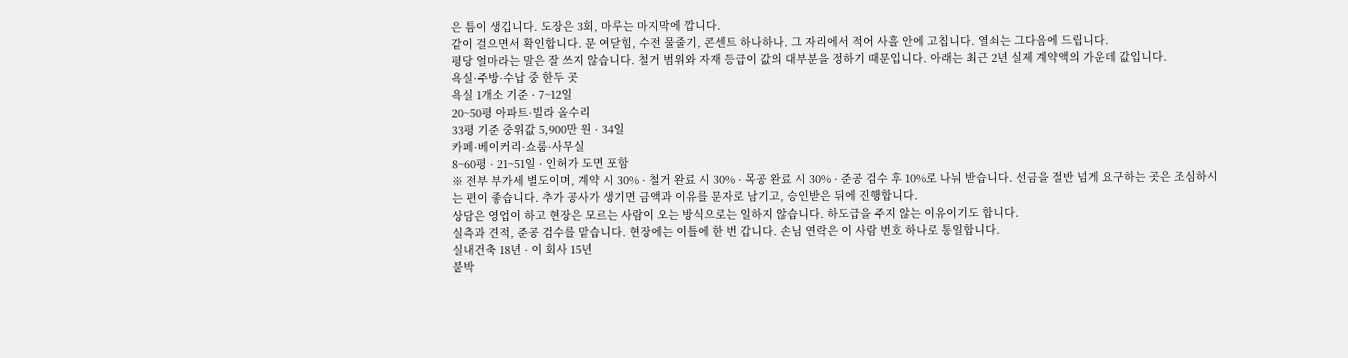은 틈이 생깁니다. 도장은 3회, 마루는 마지막에 깝니다.
같이 걸으면서 확인합니다. 문 여닫힘, 수전 물줄기, 콘센트 하나하나. 그 자리에서 적어 사흘 안에 고칩니다. 열쇠는 그다음에 드립니다.
평당 얼마라는 말은 잘 쓰지 않습니다. 철거 범위와 자재 등급이 값의 대부분을 정하기 때문입니다. 아래는 최근 2년 실제 계약액의 가운데 값입니다.
욕실·주방·수납 중 한두 곳
욕실 1개소 기준 · 7~12일
20~50평 아파트·빌라 올수리
33평 기준 중위값 5,900만 원 · 34일
카페·베이커리·쇼룸·사무실
8~60평 · 21~51일 · 인허가 도면 포함
※ 전부 부가세 별도이며, 계약 시 30% · 철거 완료 시 30% · 목공 완료 시 30% · 준공 검수 후 10%로 나눠 받습니다. 선금을 절반 넘게 요구하는 곳은 조심하시는 편이 좋습니다. 추가 공사가 생기면 금액과 이유를 문자로 남기고, 승인받은 뒤에 진행합니다.
상담은 영업이 하고 현장은 모르는 사람이 오는 방식으로는 일하지 않습니다. 하도급을 주지 않는 이유이기도 합니다.
실측과 견적, 준공 검수를 맡습니다. 현장에는 이틀에 한 번 갑니다. 손님 연락은 이 사람 번호 하나로 통일합니다.
실내건축 18년 · 이 회사 15년
붙박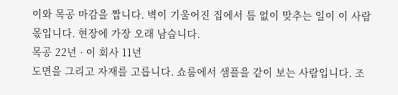이와 목공 마감을 짭니다. 벽이 기울어진 집에서 틈 없이 맞추는 일이 이 사람 몫입니다. 현장에 가장 오래 남습니다.
목공 22년 · 이 회사 11년
도면을 그리고 자재를 고릅니다. 쇼룸에서 샘플을 같이 보는 사람입니다. 조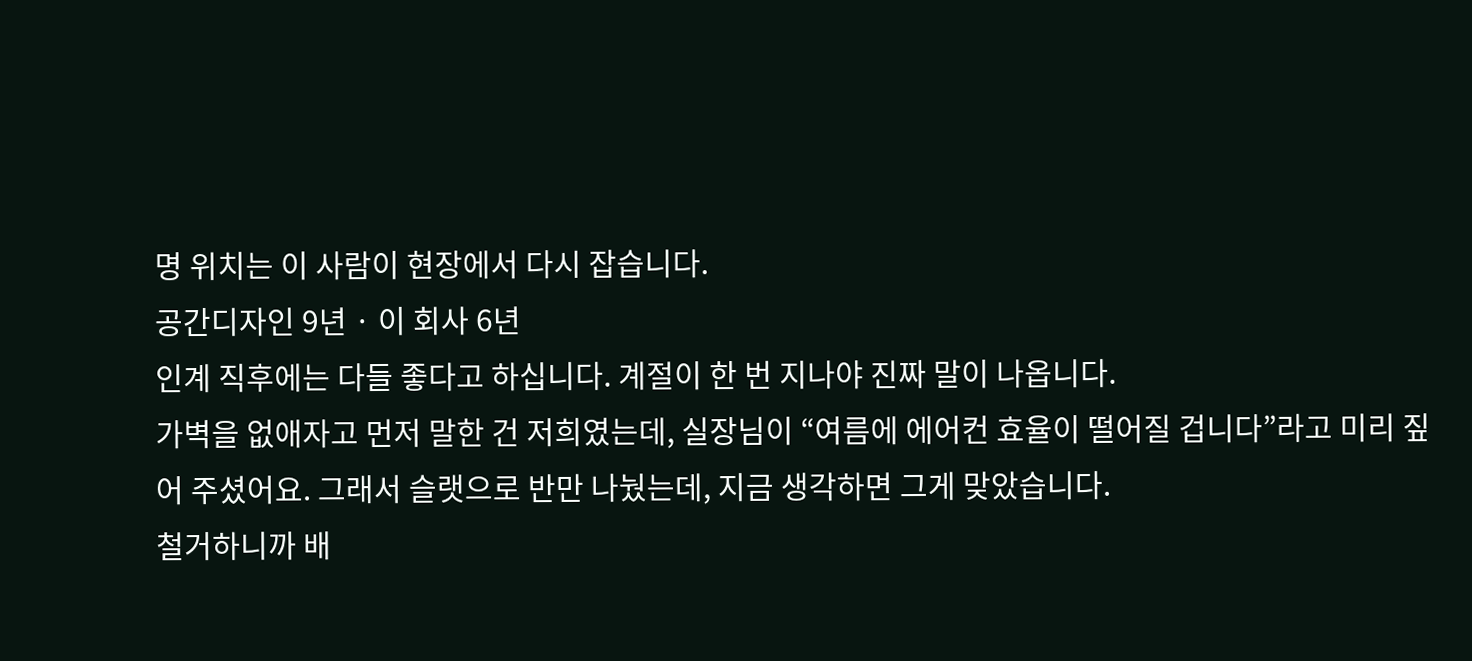명 위치는 이 사람이 현장에서 다시 잡습니다.
공간디자인 9년 · 이 회사 6년
인계 직후에는 다들 좋다고 하십니다. 계절이 한 번 지나야 진짜 말이 나옵니다.
가벽을 없애자고 먼저 말한 건 저희였는데, 실장님이 “여름에 에어컨 효율이 떨어질 겁니다”라고 미리 짚어 주셨어요. 그래서 슬랫으로 반만 나눴는데, 지금 생각하면 그게 맞았습니다.
철거하니까 배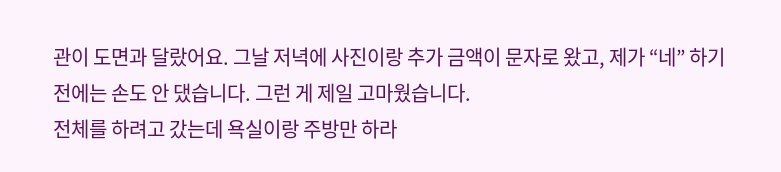관이 도면과 달랐어요. 그날 저녁에 사진이랑 추가 금액이 문자로 왔고, 제가 “네” 하기 전에는 손도 안 댔습니다. 그런 게 제일 고마웠습니다.
전체를 하려고 갔는데 욕실이랑 주방만 하라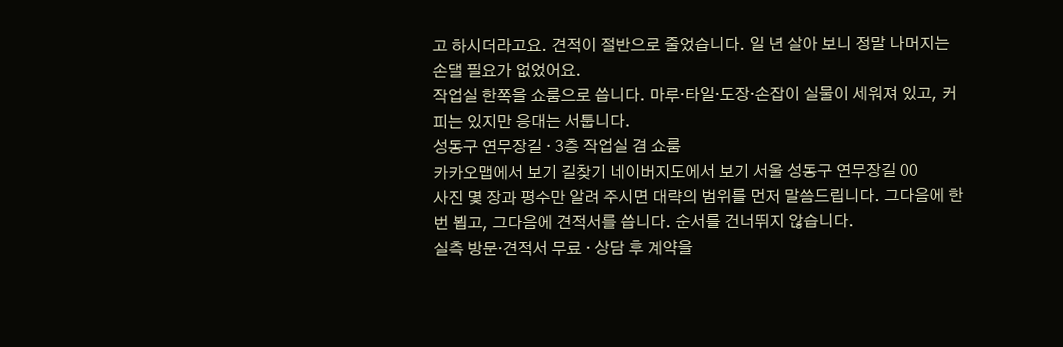고 하시더라고요. 견적이 절반으로 줄었습니다. 일 년 살아 보니 정말 나머지는 손댈 필요가 없었어요.
작업실 한쪽을 쇼룸으로 씁니다. 마루·타일·도장·손잡이 실물이 세워져 있고, 커피는 있지만 응대는 서툽니다.
성동구 연무장길 · 3층 작업실 겸 쇼룸
카카오맵에서 보기 길찾기 네이버지도에서 보기 서울 성동구 연무장길 00
사진 몇 장과 평수만 알려 주시면 대략의 범위를 먼저 말씀드립니다. 그다음에 한 번 뵙고, 그다음에 견적서를 씁니다. 순서를 건너뛰지 않습니다.
실측 방문·견적서 무료 · 상담 후 계약을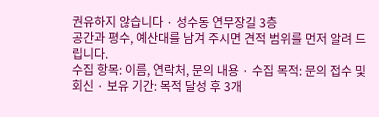권유하지 않습니다 · 성수동 연무장길 3층
공간과 평수, 예산대를 남겨 주시면 견적 범위를 먼저 알려 드립니다.
수집 항목: 이름, 연락처, 문의 내용 · 수집 목적: 문의 접수 및 회신 · 보유 기간: 목적 달성 후 3개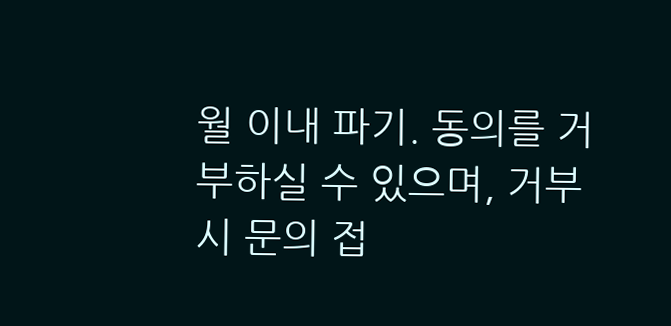월 이내 파기. 동의를 거부하실 수 있으며, 거부 시 문의 접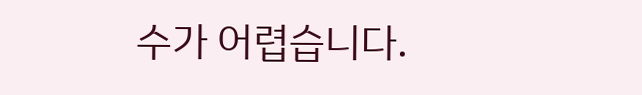수가 어렵습니다.